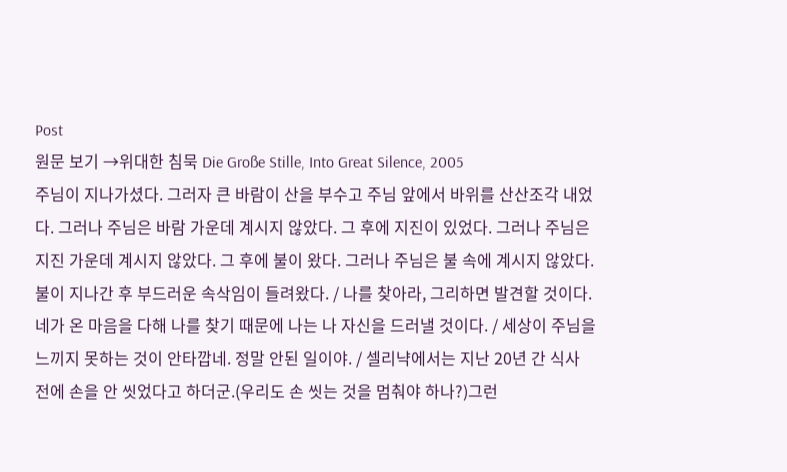Post
원문 보기 →위대한 침묵 Die Große Stille, Into Great Silence, 2005
주님이 지나가셨다. 그러자 큰 바람이 산을 부수고 주님 앞에서 바위를 산산조각 내었다. 그러나 주님은 바람 가운데 계시지 않았다. 그 후에 지진이 있었다. 그러나 주님은 지진 가운데 계시지 않았다. 그 후에 불이 왔다. 그러나 주님은 불 속에 계시지 않았다. 불이 지나간 후 부드러운 속삭임이 들려왔다. / 나를 찾아라, 그리하면 발견할 것이다. 네가 온 마음을 다해 나를 찾기 때문에 나는 나 자신을 드러낼 것이다. / 세상이 주님을 느끼지 못하는 것이 안타깝네. 정말 안된 일이야. / 셀리냑에서는 지난 20년 간 식사 전에 손을 안 씻었다고 하더군.(우리도 손 씻는 것을 멈춰야 하나?)그런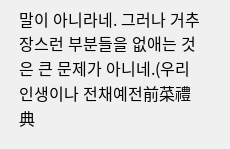말이 아니라네. 그러나 거추장스런 부분들을 없애는 것은 큰 문제가 아니네.(우리 인생이나 전채예전前菜禮典